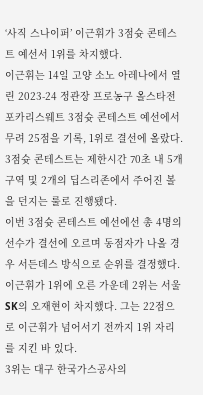‘사직 스나이퍼’ 이근휘가 3점슛 콘테스트 예선서 1위를 차지했다.
이근휘는 14일 고양 소노 아레나에서 열린 2023-24 정관장 프로농구 올스타전 포카리스웨트 3점슛 콘테스트 예선에서 무려 25점을 기록, 1위로 결선에 올랐다.
3점슛 콘테스트는 제한시간 70초 내 5개 구역 및 2개의 딥스리존에서 주어진 볼을 던지는 룰로 진행됐다.
이번 3점슛 콘테스트 예선에선 총 4명의 선수가 결선에 오르며 동점자가 나올 경우 서든데스 방식으로 순위를 결정했다.
이근휘가 1위에 오른 가운데 2위는 서울 SK의 오재현이 차지했다. 그는 22점으로 이근휘가 넘어서기 전까지 1위 자리를 지킨 바 있다.
3위는 대구 한국가스공사의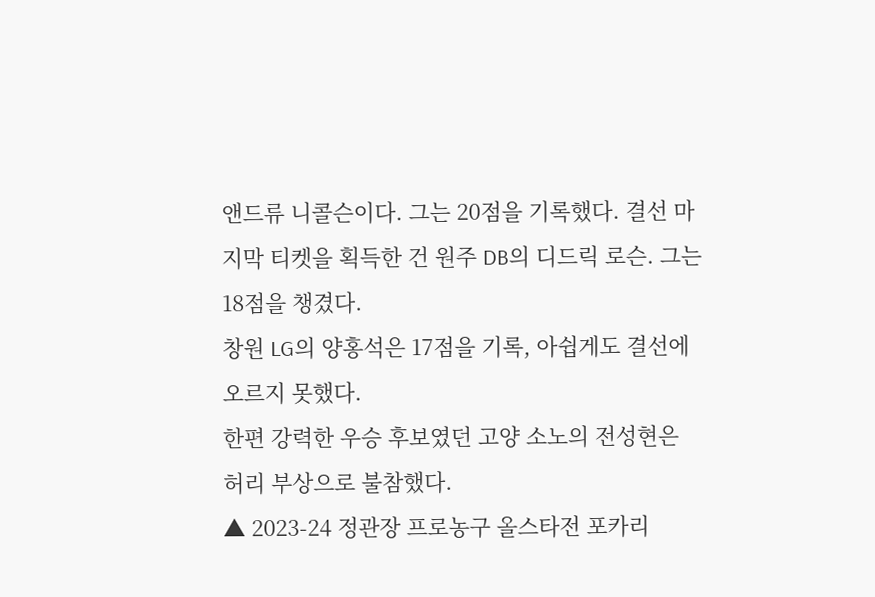앤드류 니콜슨이다. 그는 20점을 기록했다. 결선 마지막 티켓을 획득한 건 원주 DB의 디드릭 로슨. 그는 18점을 챙겼다.
창원 LG의 양홍석은 17점을 기록, 아쉽게도 결선에 오르지 못했다.
한편 강력한 우승 후보였던 고양 소노의 전성현은 허리 부상으로 불참했다.
▲ 2023-24 정관장 프로농구 올스타전 포카리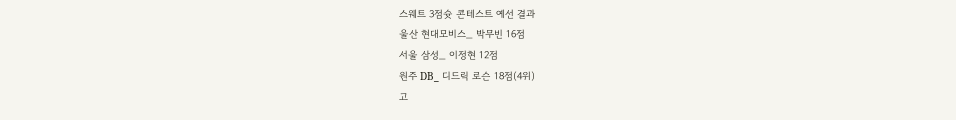스웨트 3점슛 콘테스트 예선 결과
울산 현대모비스_ 박무빈 16점
서울 삼성_ 이정현 12점
원주 DB_ 디드릭 로슨 18점(4위)
고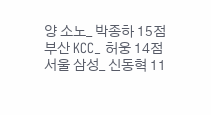양 소노_ 박종하 15점
부산 KCC_ 허웅 14점
서울 삼성_ 신동혁 11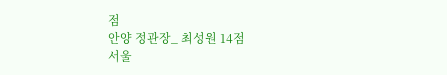점
안양 정관장_ 최성원 14점
서울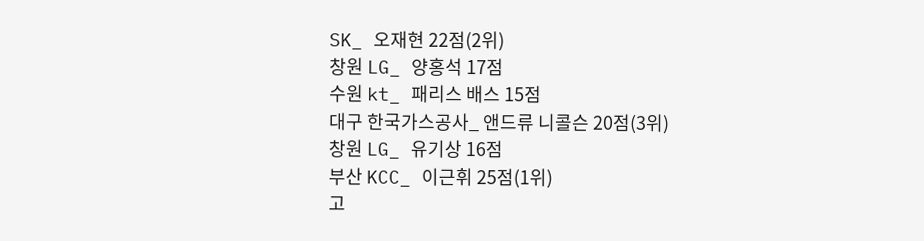SK_ 오재현 22점(2위)
창원 LG_ 양홍석 17점
수원 kt_ 패리스 배스 15점
대구 한국가스공사_ 앤드류 니콜슨 20점(3위)
창원 LG_ 유기상 16점
부산 KCC_ 이근휘 25점(1위)
고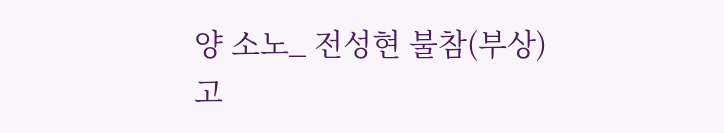양 소노_ 전성현 불참(부상)
고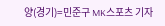양(경기)=민준구 MK스포츠 기자